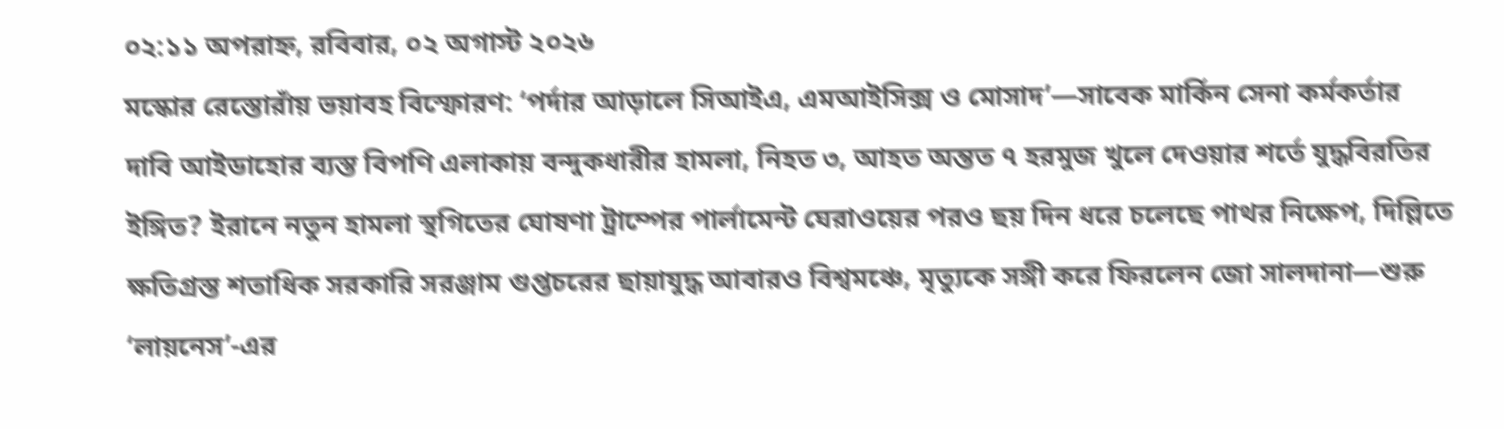০২:১১ অপরাহ্ন, রবিবার, ০২ অগাস্ট ২০২৬
মস্কোর রেস্তোরাঁয় ভয়াবহ বিস্ফোরণ: ‘পর্দার আড়ালে সিআইএ, এমআইসিক্স ও মোসাদ’—সাবেক মার্কিন সেনা কর্মকর্তার দাবি আইডাহোর ব্যস্ত বিপণি এলাকায় বন্দুকধারীর হামলা, নিহত ৩, আহত অন্তত ৭ হরমুজ খুলে দেওয়ার শর্তে যুদ্ধবিরতির ইঙ্গিত? ইরানে নতুন হামলা স্থগিতের ঘোষণা ট্রাম্পের পার্লামেন্ট ঘেরাওয়ের পরও ছয় দিন ধরে চলেছে পাথর নিক্ষেপ, দিল্লিতে ক্ষতিগ্রস্ত শতাধিক সরকারি সরঞ্জাম গুপ্তচরের ছায়াযুদ্ধ আবারও বিশ্বমঞ্চে, মৃত্যুকে সঙ্গী করে ফিরলেন জো সালদানা—শুরু ‘লায়নেস’-এর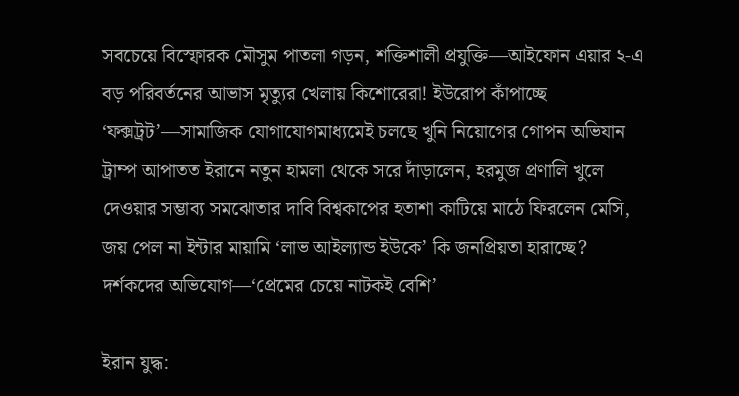সবচেয়ে বিস্ফোরক মৌসুম পাতলা গড়ন, শক্তিশালী প্রযুক্তি—আইফোন এয়ার ২-এ বড় পরিবর্তনের আভাস মৃত্যুর খেলায় কিশোরেরা! ইউরোপ কাঁপাচ্ছে ‘ফক্সট্রট’—সামাজিক যোগাযোগমাধ্যমেই চলছে খুনি নিয়োগের গোপন অভিযান ট্রাম্প আপাতত ইরানে নতুন হামলা থেকে সরে দাঁড়ালেন, হরমুজ প্রণালি খুলে দেওয়ার সম্ভাব্য সমঝোতার দাবি বিশ্বকাপের হতাশা কাটিয়ে মাঠে ফিরলেন মেসি, জয় পেল না ইন্টার মায়ামি ‘লাভ আইল্যান্ড ইউকে’ কি জনপ্রিয়তা হারাচ্ছে? দর্শকদের অভিযোগ—‘প্রেমের চেয়ে নাটকই বেশি’

ইরান যুদ্ধ: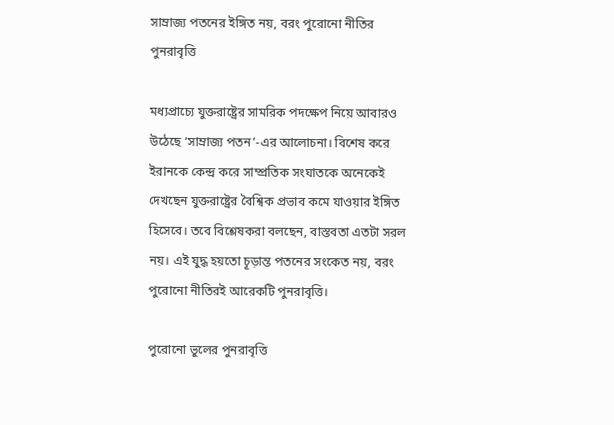সাম্রাজ্য পতনের ইঙ্গিত নয়, বরং পুরোনো নীতির পুনরাবৃত্তি

মধ্যপ্রাচ্যে যুক্তরাষ্ট্রের সামরিক পদক্ষেপ নিয়ে আবারও উঠেছে ‘সাম্রাজ্য পতন’-এর আলোচনা। বিশেষ করে ইরানকে কেন্দ্র করে সাম্প্রতিক সংঘাতকে অনেকেই দেখছেন যুক্তরাষ্ট্রের বৈশ্বিক প্রভাব কমে যাওয়ার ইঙ্গিত হিসেবে। তবে বিশ্লেষকরা বলছেন, বাস্তবতা এতটা সরল নয়। এই যুদ্ধ হয়তো চূড়ান্ত পতনের সংকেত নয়, বরং পুরোনো নীতিরই আরেকটি পুনরাবৃত্তি।

পুরোনো ভুলের পুনরাবৃত্তি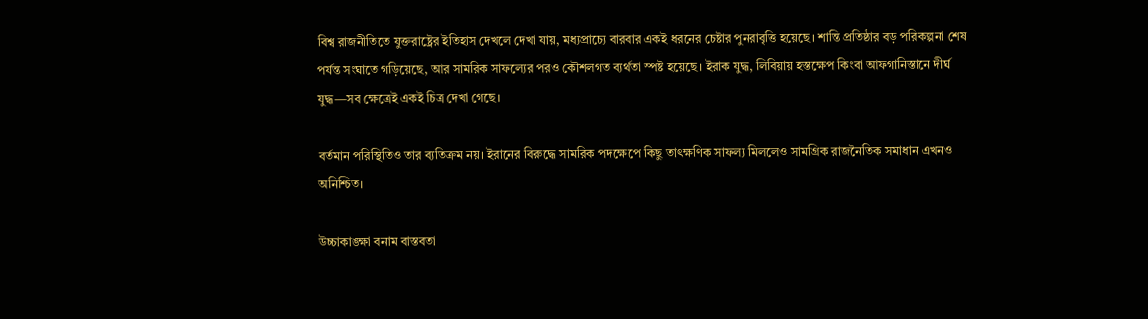বিশ্ব রাজনীতিতে যুক্তরাষ্ট্রের ইতিহাস দেখলে দেখা যায়, মধ্যপ্রাচ্যে বারবার একই ধরনের চেষ্টার পুনরাবৃত্তি হয়েছে। শান্তি প্রতিষ্ঠার বড় পরিকল্পনা শেষ পর্যন্ত সংঘাতে গড়িয়েছে, আর সামরিক সাফল্যের পরও কৌশলগত ব্যর্থতা স্পষ্ট হয়েছে। ইরাক যুদ্ধ, লিবিয়ায় হস্তক্ষেপ কিংবা আফগানিস্তানে দীর্ঘ যুদ্ধ—সব ক্ষেত্রেই একই চিত্র দেখা গেছে।

বর্তমান পরিস্থিতিও তার ব্যতিক্রম নয়। ইরানের বিরুদ্ধে সামরিক পদক্ষেপে কিছু তাৎক্ষণিক সাফল্য মিললেও সামগ্রিক রাজনৈতিক সমাধান এখনও অনিশ্চিত।

উচ্চাকাঙ্ক্ষা বনাম বাস্তবতা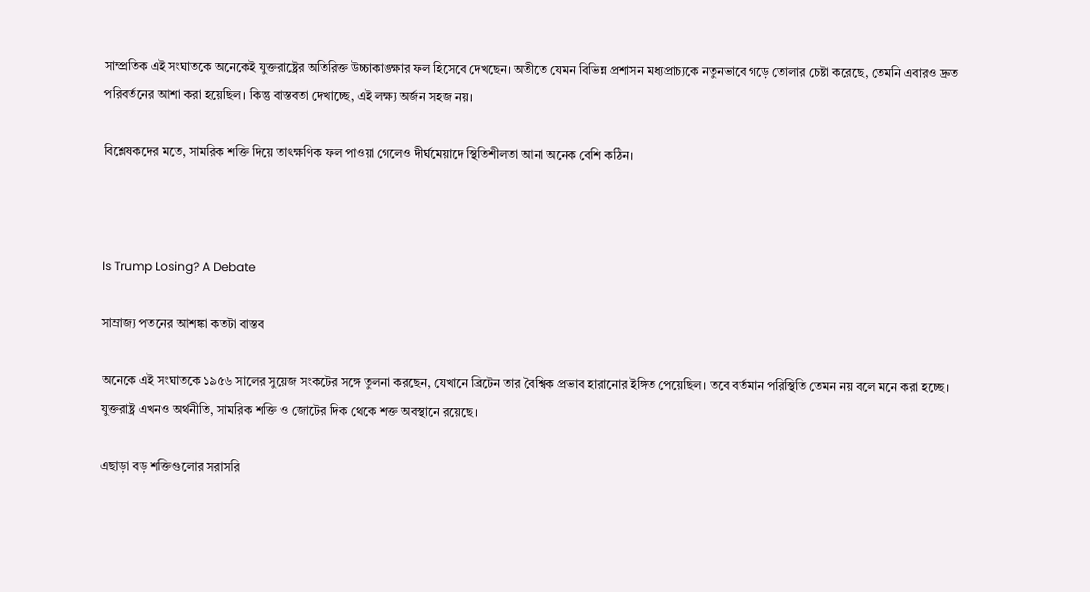সাম্প্রতিক এই সংঘাতকে অনেকেই যুক্তরাষ্ট্রের অতিরিক্ত উচ্চাকাঙ্ক্ষার ফল হিসেবে দেখছেন। অতীতে যেমন বিভিন্ন প্রশাসন মধ্যপ্রাচ্যকে নতুনভাবে গড়ে তোলার চেষ্টা করেছে, তেমনি এবারও দ্রুত পরিবর্তনের আশা করা হয়েছিল। কিন্তু বাস্তবতা দেখাচ্ছে, এই লক্ষ্য অর্জন সহজ নয়।

বিশ্লেষকদের মতে, সামরিক শক্তি দিয়ে তাৎক্ষণিক ফল পাওয়া গেলেও দীর্ঘমেয়াদে স্থিতিশীলতা আনা অনেক বেশি কঠিন।



Is Trump Losing? A Debate

সাম্রাজ্য পতনের আশঙ্কা কতটা বাস্তব

অনেকে এই সংঘাতকে ১৯৫৬ সালের সুয়েজ সংকটের সঙ্গে তুলনা করছেন, যেখানে ব্রিটেন তার বৈশ্বিক প্রভাব হারানোর ইঙ্গিত পেয়েছিল। তবে বর্তমান পরিস্থিতি তেমন নয় বলে মনে করা হচ্ছে। যুক্তরাষ্ট্র এখনও অর্থনীতি, সামরিক শক্তি ও জোটের দিক থেকে শক্ত অবস্থানে রয়েছে।

এছাড়া বড় শক্তিগুলোর সরাসরি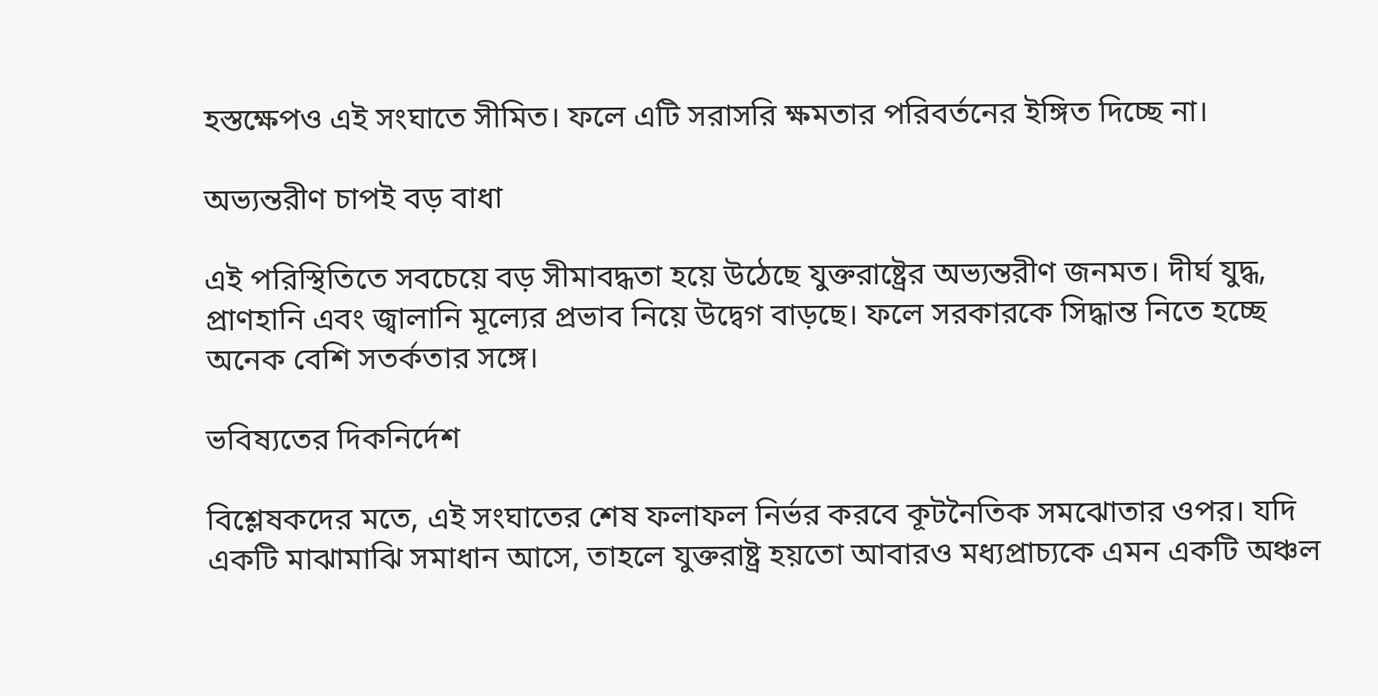হস্তক্ষেপও এই সংঘাতে সীমিত। ফলে এটি সরাসরি ক্ষমতার পরিবর্তনের ইঙ্গিত দিচ্ছে না।

অভ্যন্তরীণ চাপই বড় বাধা

এই পরিস্থিতিতে সবচেয়ে বড় সীমাবদ্ধতা হয়ে উঠেছে যুক্তরাষ্ট্রের অভ্যন্তরীণ জনমত। দীর্ঘ যুদ্ধ, প্রাণহানি এবং জ্বালানি মূল্যের প্রভাব নিয়ে উদ্বেগ বাড়ছে। ফলে সরকারকে সিদ্ধান্ত নিতে হচ্ছে অনেক বেশি সতর্কতার সঙ্গে।

ভবিষ্যতের দিকনির্দেশ

বিশ্লেষকদের মতে, এই সংঘাতের শেষ ফলাফল নির্ভর করবে কূটনৈতিক সমঝোতার ওপর। যদি একটি মাঝামাঝি সমাধান আসে, তাহলে যুক্তরাষ্ট্র হয়তো আবারও মধ্যপ্রাচ্যকে এমন একটি অঞ্চল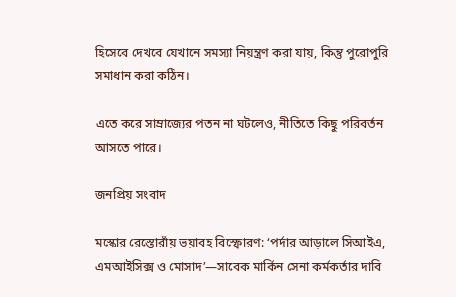হিসেবে দেখবে যেখানে সমস্যা নিয়ন্ত্রণ করা যায়, কিন্তু পুরোপুরি সমাধান করা কঠিন।

এতে করে সাম্রাজ্যের পতন না ঘটলেও, নীতিতে কিছু পরিবর্তন আসতে পারে।

জনপ্রিয় সংবাদ

মস্কোর রেস্তোরাঁয় ভয়াবহ বিস্ফোরণ: ‘পর্দার আড়ালে সিআইএ, এমআইসিক্স ও মোসাদ’—সাবেক মার্কিন সেনা কর্মকর্তার দাবি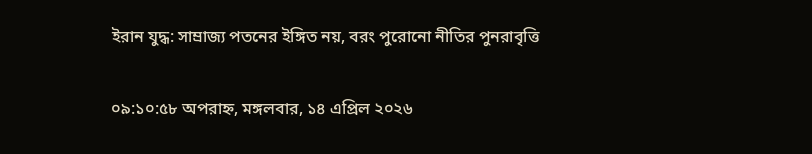ইরান যুদ্ধ: সাম্রাজ্য পতনের ইঙ্গিত নয়, বরং পুরোনো নীতির পুনরাবৃত্তি

০৯:১০:৫৮ অপরাহ্ন, মঙ্গলবার, ১৪ এপ্রিল ২০২৬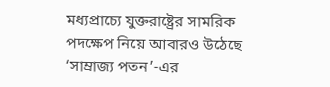মধ্যপ্রাচ্যে যুক্তরাষ্ট্রের সামরিক পদক্ষেপ নিয়ে আবারও উঠেছে ‘সাম্রাজ্য পতন’-এর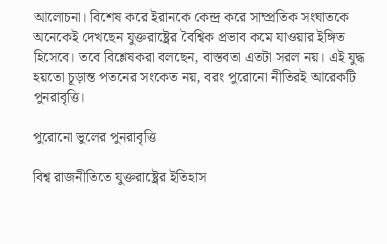আলোচনা। বিশেষ করে ইরানকে কেন্দ্র করে সাম্প্রতিক সংঘাতকে অনেকেই দেখছেন যুক্তরাষ্ট্রের বৈশ্বিক প্রভাব কমে যাওয়ার ইঙ্গিত হিসেবে। তবে বিশ্লেষকরা বলছেন, বাস্তবতা এতটা সরল নয়। এই যুদ্ধ হয়তো চূড়ান্ত পতনের সংকেত নয়, বরং পুরোনো নীতিরই আরেকটি পুনরাবৃত্তি।

পুরোনো ভুলের পুনরাবৃত্তি

বিশ্ব রাজনীতিতে যুক্তরাষ্ট্রের ইতিহাস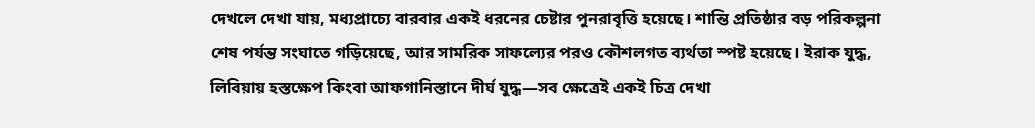দেখলে দেখা যায়, মধ্যপ্রাচ্যে বারবার একই ধরনের চেষ্টার পুনরাবৃত্তি হয়েছে। শান্তি প্রতিষ্ঠার বড় পরিকল্পনা শেষ পর্যন্ত সংঘাতে গড়িয়েছে, আর সামরিক সাফল্যের পরও কৌশলগত ব্যর্থতা স্পষ্ট হয়েছে। ইরাক যুদ্ধ, লিবিয়ায় হস্তক্ষেপ কিংবা আফগানিস্তানে দীর্ঘ যুদ্ধ—সব ক্ষেত্রেই একই চিত্র দেখা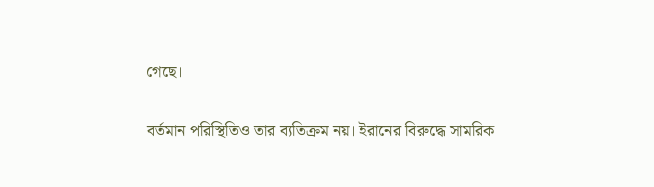গেছে।

বর্তমান পরিস্থিতিও তার ব্যতিক্রম নয়। ইরানের বিরুদ্ধে সামরিক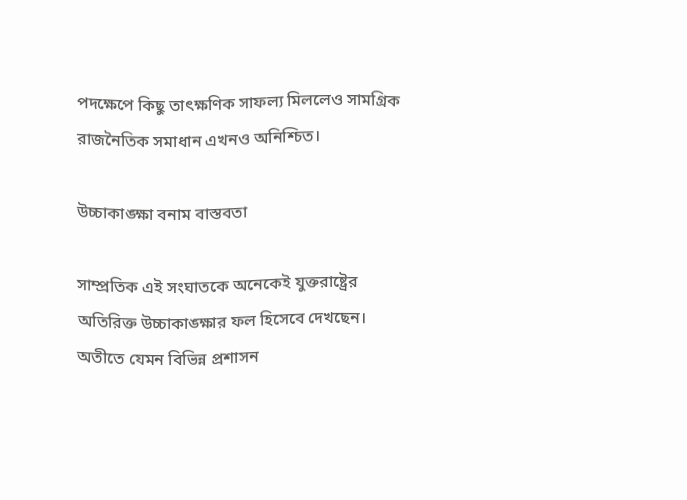পদক্ষেপে কিছু তাৎক্ষণিক সাফল্য মিললেও সামগ্রিক রাজনৈতিক সমাধান এখনও অনিশ্চিত।

উচ্চাকাঙ্ক্ষা বনাম বাস্তবতা

সাম্প্রতিক এই সংঘাতকে অনেকেই যুক্তরাষ্ট্রের অতিরিক্ত উচ্চাকাঙ্ক্ষার ফল হিসেবে দেখছেন। অতীতে যেমন বিভিন্ন প্রশাসন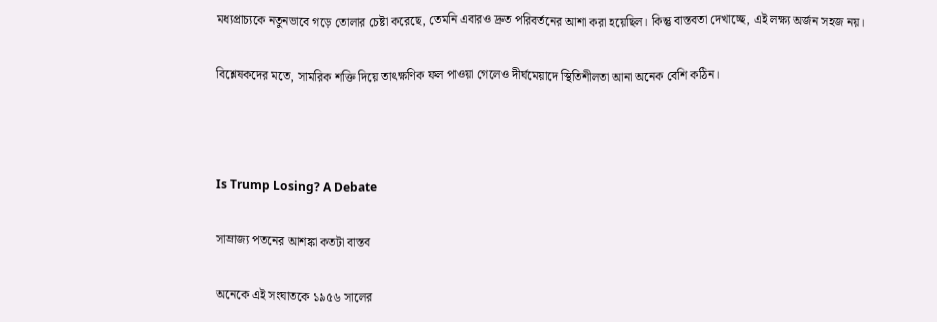মধ্যপ্রাচ্যকে নতুনভাবে গড়ে তোলার চেষ্টা করেছে, তেমনি এবারও দ্রুত পরিবর্তনের আশা করা হয়েছিল। কিন্তু বাস্তবতা দেখাচ্ছে, এই লক্ষ্য অর্জন সহজ নয়।

বিশ্লেষকদের মতে, সামরিক শক্তি দিয়ে তাৎক্ষণিক ফল পাওয়া গেলেও দীর্ঘমেয়াদে স্থিতিশীলতা আনা অনেক বেশি কঠিন।



Is Trump Losing? A Debate

সাম্রাজ্য পতনের আশঙ্কা কতটা বাস্তব

অনেকে এই সংঘাতকে ১৯৫৬ সালের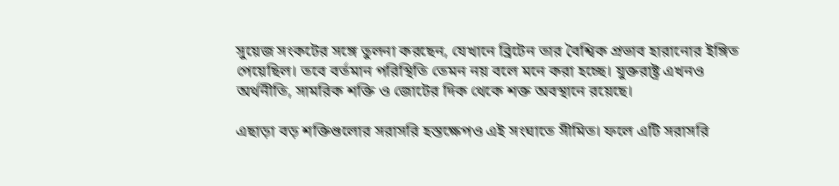সুয়েজ সংকটের সঙ্গে তুলনা করছেন, যেখানে ব্রিটেন তার বৈশ্বিক প্রভাব হারানোর ইঙ্গিত পেয়েছিল। তবে বর্তমান পরিস্থিতি তেমন নয় বলে মনে করা হচ্ছে। যুক্তরাষ্ট্র এখনও অর্থনীতি, সামরিক শক্তি ও জোটের দিক থেকে শক্ত অবস্থানে রয়েছে।

এছাড়া বড় শক্তিগুলোর সরাসরি হস্তক্ষেপও এই সংঘাতে সীমিত। ফলে এটি সরাসরি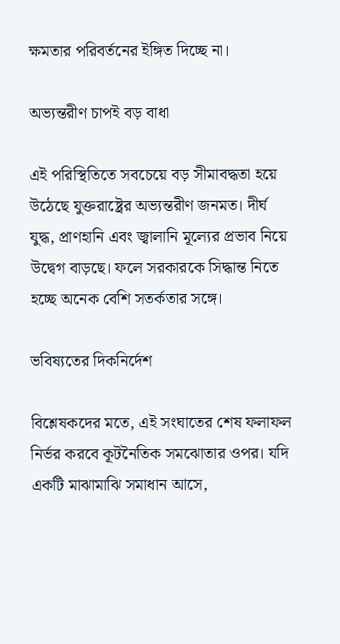ক্ষমতার পরিবর্তনের ইঙ্গিত দিচ্ছে না।

অভ্যন্তরীণ চাপই বড় বাধা

এই পরিস্থিতিতে সবচেয়ে বড় সীমাবদ্ধতা হয়ে উঠেছে যুক্তরাষ্ট্রের অভ্যন্তরীণ জনমত। দীর্ঘ যুদ্ধ, প্রাণহানি এবং জ্বালানি মূল্যের প্রভাব নিয়ে উদ্বেগ বাড়ছে। ফলে সরকারকে সিদ্ধান্ত নিতে হচ্ছে অনেক বেশি সতর্কতার সঙ্গে।

ভবিষ্যতের দিকনির্দেশ

বিশ্লেষকদের মতে, এই সংঘাতের শেষ ফলাফল নির্ভর করবে কূটনৈতিক সমঝোতার ওপর। যদি একটি মাঝামাঝি সমাধান আসে,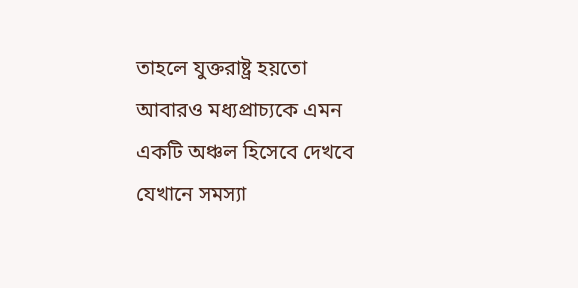তাহলে যুক্তরাষ্ট্র হয়তো আবারও মধ্যপ্রাচ্যকে এমন একটি অঞ্চল হিসেবে দেখবে যেখানে সমস্যা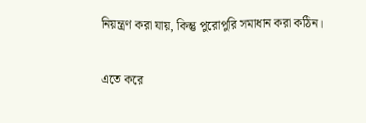নিয়ন্ত্রণ করা যায়, কিন্তু পুরোপুরি সমাধান করা কঠিন।

এতে করে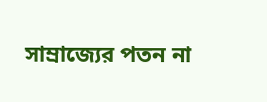সাম্রাজ্যের পতন না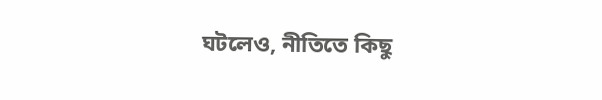ঘটলেও, নীতিতে কিছু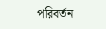পরিবর্তন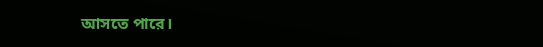আসতে পারে।